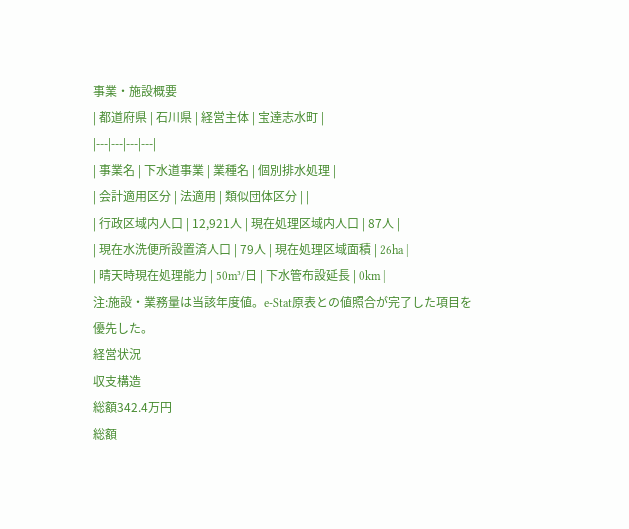事業・施設概要
| 都道府県 | 石川県 | 経営主体 | 宝達志水町 |
|---|---|---|---|
| 事業名 | 下水道事業 | 業種名 | 個別排水処理 |
| 会計適用区分 | 法適用 | 類似団体区分 | |
| 行政区域内人口 | 12,921人 | 現在処理区域内人口 | 87人 |
| 現在水洗便所設置済人口 | 79人 | 現在処理区域面積 | 26ha |
| 晴天時現在処理能力 | 50m³/日 | 下水管布設延長 | 0km |
注:施設・業務量は当該年度値。e-Stat原表との値照合が完了した項目を優先した。
経営状況
収支構造
総額342.4万円
総額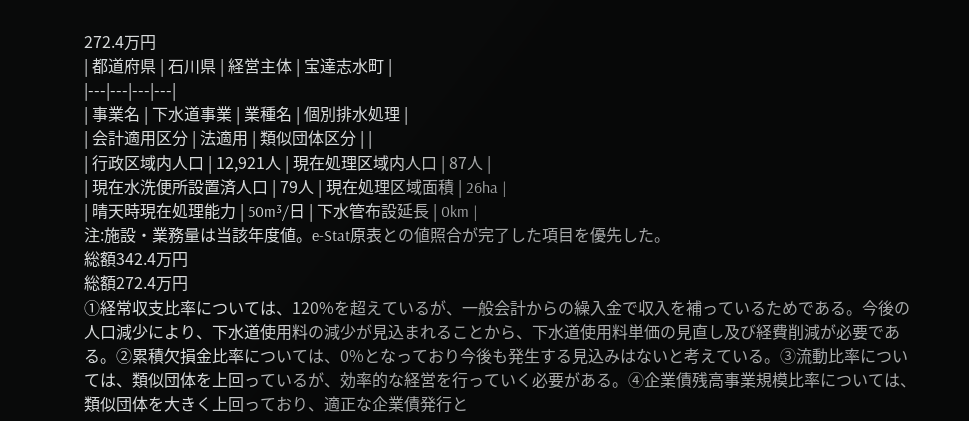272.4万円
| 都道府県 | 石川県 | 経営主体 | 宝達志水町 |
|---|---|---|---|
| 事業名 | 下水道事業 | 業種名 | 個別排水処理 |
| 会計適用区分 | 法適用 | 類似団体区分 | |
| 行政区域内人口 | 12,921人 | 現在処理区域内人口 | 87人 |
| 現在水洗便所設置済人口 | 79人 | 現在処理区域面積 | 26ha |
| 晴天時現在処理能力 | 50m³/日 | 下水管布設延長 | 0km |
注:施設・業務量は当該年度値。e-Stat原表との値照合が完了した項目を優先した。
総額342.4万円
総額272.4万円
①経常収支比率については、120%を超えているが、一般会計からの繰入金で収入を補っているためである。今後の人口減少により、下水道使用料の減少が見込まれることから、下水道使用料単価の見直し及び経費削減が必要である。②累積欠損金比率については、0%となっており今後も発生する見込みはないと考えている。③流動比率については、類似団体を上回っているが、効率的な経営を行っていく必要がある。④企業債残高事業規模比率については、類似団体を大きく上回っており、適正な企業債発行と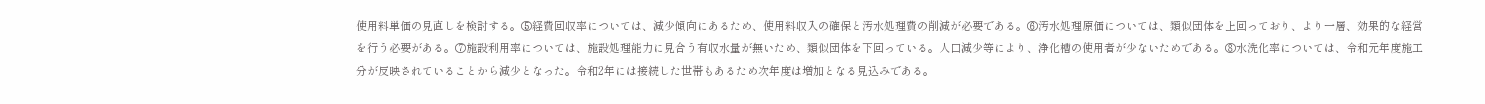使用料単価の見直しを検討する。⑤経費回収率については、減少傾向にあるため、使用料収入の確保と汚水処理費の削減が必要である。⑥汚水処理原価については、類似団体を上回っており、より一層、効果的な経営を行う必要がある。⑦施設利用率については、施設処理能力に見合う有収水量が無いため、類似団体を下回っている。人口減少等により、浄化槽の使用者が少ないためである。⑧水洗化率については、令和元年度施工分が反映されていることから減少となった。令和2年には接続した世帯もあるため次年度は増加となる見込みである。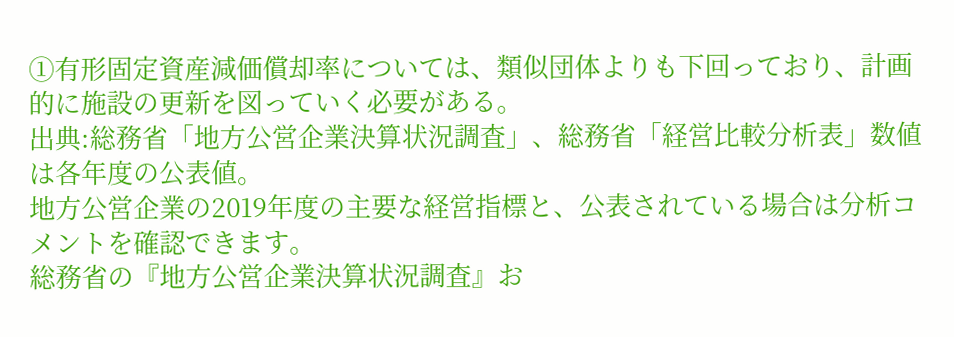①有形固定資産減価償却率については、類似団体よりも下回っており、計画的に施設の更新を図っていく必要がある。
出典:総務省「地方公営企業決算状況調査」、総務省「経営比較分析表」数値は各年度の公表値。
地方公営企業の2019年度の主要な経営指標と、公表されている場合は分析コメントを確認できます。
総務省の『地方公営企業決算状況調査』お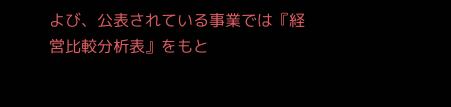よび、公表されている事業では『経営比較分析表』をもと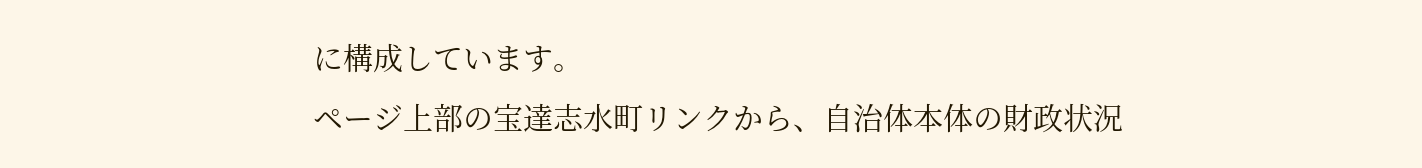に構成しています。
ページ上部の宝達志水町リンクから、自治体本体の財政状況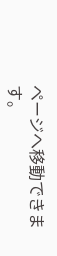ページへ移動できます。